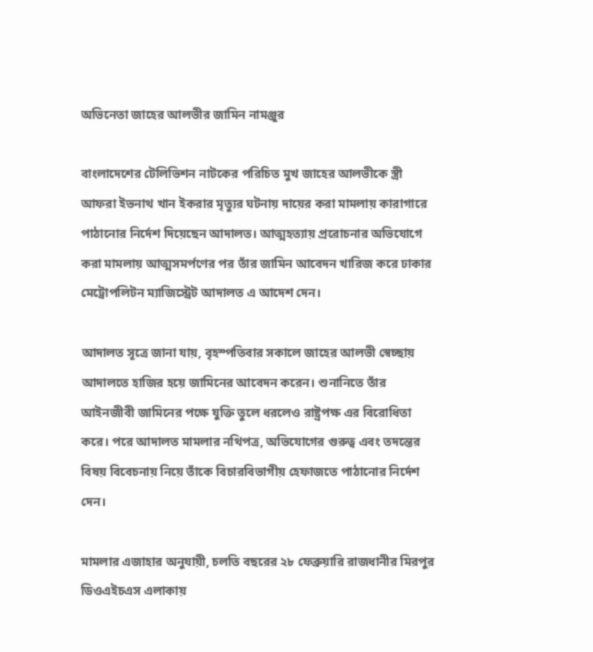অভিনেতা জাহের আলভীর জামিন নামঞ্জুর

বাংলাদেশের টেলিভিশন নাটকের পরিচিত মুখ জাহের আলভীকে স্ত্রী আফরা ইভনাথ খান ইকরার মৃত্যুর ঘটনায় দায়ের করা মামলায় কারাগারে পাঠানোর নির্দেশ দিয়েছেন আদালত। আত্মহত্যায় প্ররোচনার অভিযোগে করা মামলায় আত্মসমর্পণের পর তাঁর জামিন আবেদন খারিজ করে ঢাকার মেট্রোপলিটন ম্যাজিস্ট্রেট আদালত এ আদেশ দেন।

আদালত সূত্রে জানা যায়, বৃহস্পতিবার সকালে জাহের আলভী স্বেচ্ছায় আদালতে হাজির হয়ে জামিনের আবেদন করেন। শুনানিতে তাঁর আইনজীবী জামিনের পক্ষে যুক্তি তুলে ধরলেও রাষ্ট্রপক্ষ এর বিরোধিতা করে। পরে আদালত মামলার নথিপত্র, অভিযোগের গুরুত্ব এবং তদন্তের বিষয় বিবেচনায় নিয়ে তাঁকে বিচারবিভাগীয় হেফাজতে পাঠানোর নির্দেশ দেন।

মামলার এজাহার অনুযায়ী, চলতি বছরের ২৮ ফেব্রুয়ারি রাজধানীর মিরপুর ডিওএইচএস এলাকায়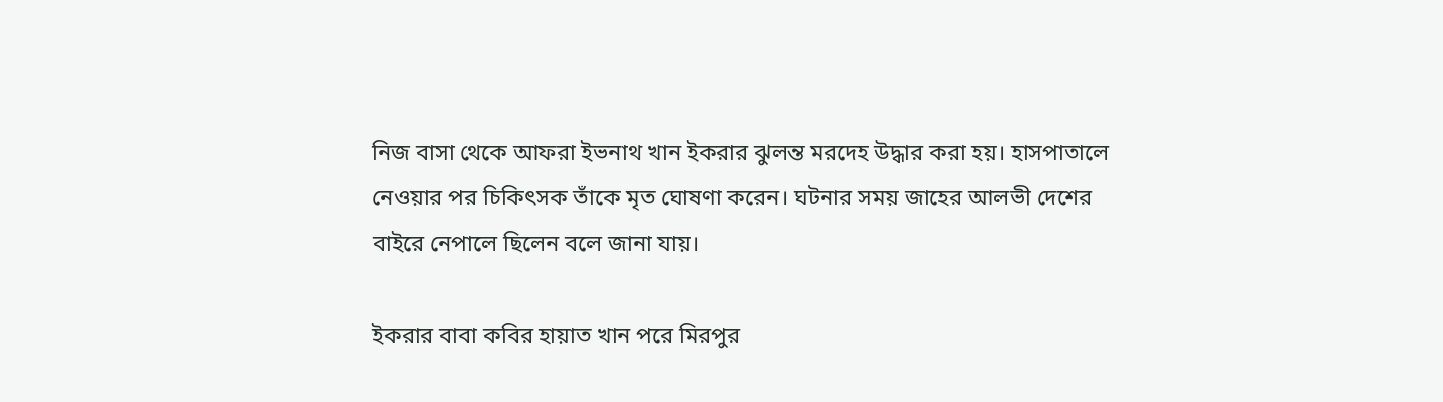নিজ বাসা থেকে আফরা ইভনাথ খান ইকরার ঝুলন্ত মরদেহ উদ্ধার করা হয়। হাসপাতালে নেওয়ার পর চিকিৎসক তাঁকে মৃত ঘোষণা করেন। ঘটনার সময় জাহের আলভী দেশের বাইরে নেপালে ছিলেন বলে জানা যায়।

ইকরার বাবা কবির হায়াত খান পরে মিরপুর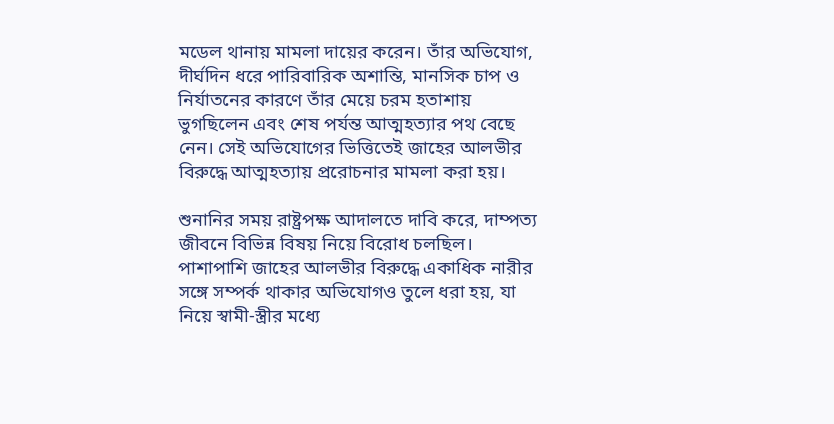মডেল থানায় মামলা দায়ের করেন। তাঁর অভিযোগ, দীর্ঘদিন ধরে পারিবারিক অশান্তি, মানসিক চাপ ও নির্যাতনের কারণে তাঁর মেয়ে চরম হতাশায় ভুগছিলেন এবং শেষ পর্যন্ত আত্মহত্যার পথ বেছে নেন। সেই অভিযোগের ভিত্তিতেই জাহের আলভীর বিরুদ্ধে আত্মহত্যায় প্ররোচনার মামলা করা হয়।

শুনানির সময় রাষ্ট্রপক্ষ আদালতে দাবি করে, দাম্পত্য জীবনে বিভিন্ন বিষয় নিয়ে বিরোধ চলছিল। পাশাপাশি জাহের আলভীর বিরুদ্ধে একাধিক নারীর সঙ্গে সম্পর্ক থাকার অভিযোগও তুলে ধরা হয়, যা নিয়ে স্বামী-স্ত্রীর মধ্যে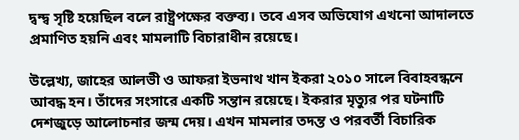দ্বন্দ্ব সৃষ্টি হয়েছিল বলে রাষ্ট্রপক্ষের বক্তব্য। তবে এসব অভিযোগ এখনো আদালতে প্রমাণিত হয়নি এবং মামলাটি বিচারাধীন রয়েছে।

উল্লেখ্য, জাহের আলভী ও আফরা ইভনাথ খান ইকরা ২০১০ সালে বিবাহবন্ধনে আবদ্ধ হন। তাঁদের সংসারে একটি সন্তান রয়েছে। ইকরার মৃত্যুর পর ঘটনাটি দেশজুড়ে আলোচনার জন্ম দেয়। এখন মামলার তদন্ত ও পরবর্তী বিচারিক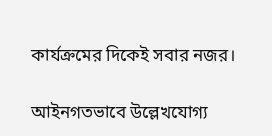কার্যক্রমের দিকেই সবার নজর।

আইনগতভাবে উল্লেখযোগ্য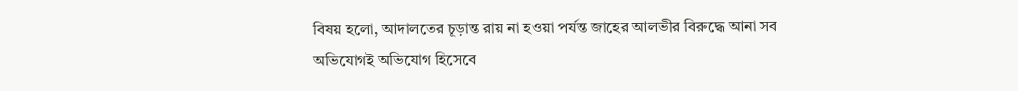বিষয় হলো, আদালতের চূড়ান্ত রায় না হওয়া পর্যন্ত জাহের আলভীর বিরুদ্ধে আনা সব অভিযোগই অভিযোগ হিসেবে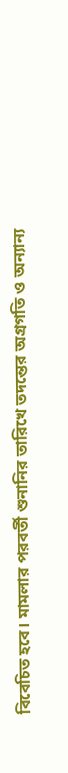বিবেচিত হবে। মামলার পরবর্তী শুনানির তারিখে তদন্তের অগ্রগতি ও অন্যান্য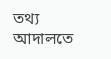তথ্য আদালতে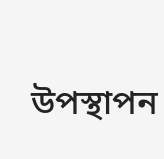উপস্থাপন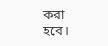করা হবে।